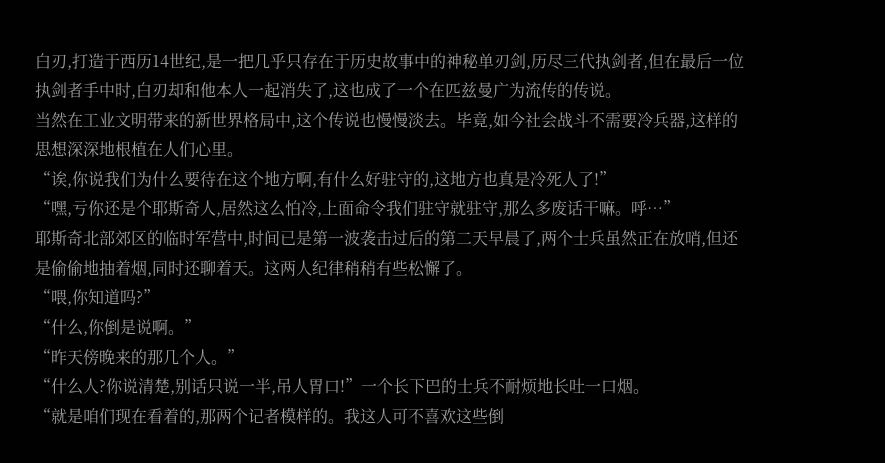白刃,打造于西历14世纪,是一把几乎只存在于历史故事中的神秘单刃剑,历尽三代执剑者,但在最后一位执剑者手中时,白刃却和他本人一起消失了,这也成了一个在匹兹曼广为流传的传说。
当然在工业文明带来的新世界格局中,这个传说也慢慢淡去。毕竟,如今社会战斗不需要冷兵器,这样的思想深深地根植在人们心里。
“诶,你说我们为什么要待在这个地方啊,有什么好驻守的,这地方也真是冷死人了!”
“嘿,亏你还是个耶斯奇人,居然这么怕冷,上面命令我们驻守就驻守,那么多废话干嘛。呼…”
耶斯奇北部郊区的临时军营中,时间已是第一波袭击过后的第二天早晨了,两个士兵虽然正在放哨,但还是偷偷地抽着烟,同时还聊着天。这两人纪律稍稍有些松懈了。
“喂,你知道吗?”
“什么,你倒是说啊。”
“昨天傍晚来的那几个人。”
“什么人?你说清楚,别话只说一半,吊人胃口!”一个长下巴的士兵不耐烦地长吐一口烟。
“就是咱们现在看着的,那两个记者模样的。我这人可不喜欢这些倒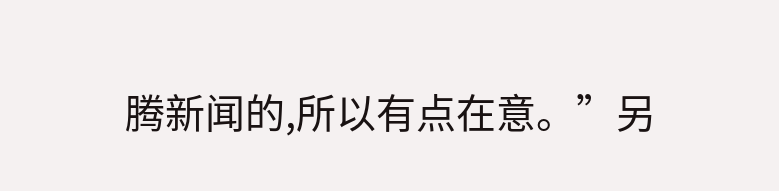腾新闻的,所以有点在意。”另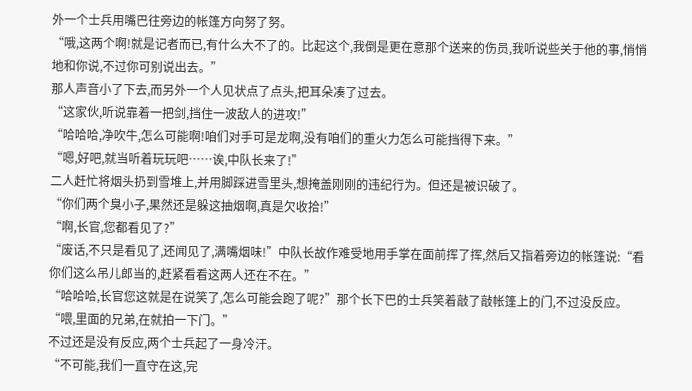外一个士兵用嘴巴往旁边的帐篷方向努了努。
“哦,这两个啊!就是记者而已,有什么大不了的。比起这个,我倒是更在意那个送来的伤员,我听说些关于他的事,悄悄地和你说,不过你可别说出去。”
那人声音小了下去,而另外一个人见状点了点头,把耳朵凑了过去。
“这家伙,听说靠着一把剑,挡住一波敌人的进攻!”
“哈哈哈,净吹牛,怎么可能啊!咱们对手可是龙啊,没有咱们的重火力怎么可能挡得下来。”
“嗯,好吧,就当听着玩玩吧……诶,中队长来了!”
二人赶忙将烟头扔到雪堆上,并用脚踩进雪里头,想掩盖刚刚的违纪行为。但还是被识破了。
“你们两个臭小子,果然还是躲这抽烟啊,真是欠收拾!”
“啊,长官,您都看见了?”
“废话,不只是看见了,还闻见了,满嘴烟味!”中队长故作难受地用手掌在面前挥了挥,然后又指着旁边的帐篷说:“看你们这么吊儿郎当的,赶紧看看这两人还在不在。”
“哈哈哈,长官您这就是在说笑了,怎么可能会跑了呢?”那个长下巴的士兵笑着敲了敲帐篷上的门,不过没反应。
“喂,里面的兄弟,在就拍一下门。”
不过还是没有反应,两个士兵起了一身冷汗。
“不可能,我们一直守在这,完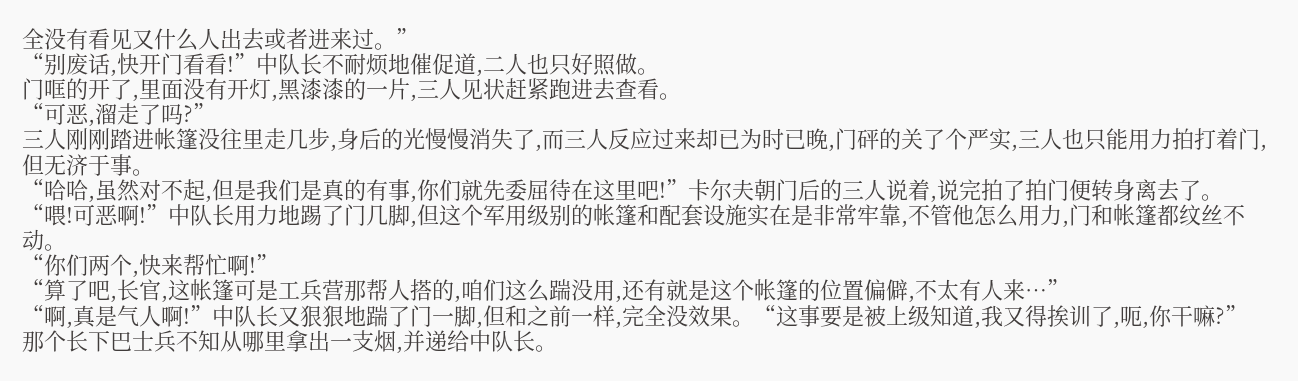全没有看见又什么人出去或者进来过。”
“别废话,快开门看看!”中队长不耐烦地催促道,二人也只好照做。
门哐的开了,里面没有开灯,黑漆漆的一片,三人见状赶紧跑进去查看。
“可恶,溜走了吗?”
三人刚刚踏进帐篷没往里走几步,身后的光慢慢消失了,而三人反应过来却已为时已晚,门砰的关了个严实,三人也只能用力拍打着门,但无济于事。
“哈哈,虽然对不起,但是我们是真的有事,你们就先委屈待在这里吧!”卡尔夫朝门后的三人说着,说完拍了拍门便转身离去了。
“喂!可恶啊!”中队长用力地踢了门几脚,但这个军用级别的帐篷和配套设施实在是非常牢靠,不管他怎么用力,门和帐篷都纹丝不动。
“你们两个,快来帮忙啊!”
“算了吧,长官,这帐篷可是工兵营那帮人搭的,咱们这么踹没用,还有就是这个帐篷的位置偏僻,不太有人来…”
“啊,真是气人啊!”中队长又狠狠地踹了门一脚,但和之前一样,完全没效果。“这事要是被上级知道,我又得挨训了,呃,你干嘛?”
那个长下巴士兵不知从哪里拿出一支烟,并递给中队长。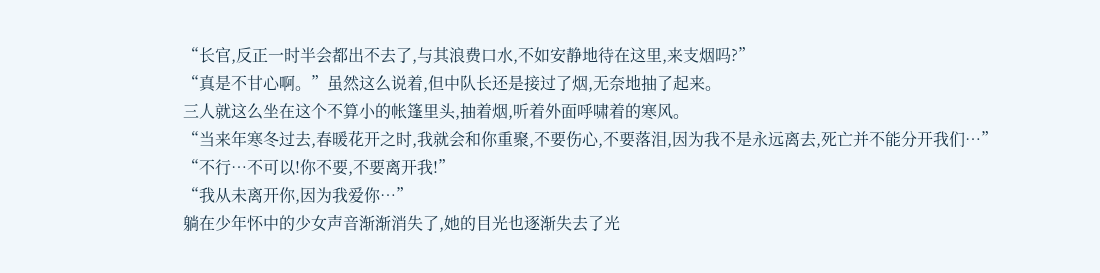“长官,反正一时半会都出不去了,与其浪费口水,不如安静地待在这里,来支烟吗?”
“真是不甘心啊。”虽然这么说着,但中队长还是接过了烟,无奈地抽了起来。
三人就这么坐在这个不算小的帐篷里头,抽着烟,听着外面呼啸着的寒风。
“当来年寒冬过去,春暖花开之时,我就会和你重聚,不要伤心,不要落泪,因为我不是永远离去,死亡并不能分开我们…”
“不行…不可以!你不要,不要离开我!”
“我从未离开你,因为我爱你…”
躺在少年怀中的少女声音渐渐消失了,她的目光也逐渐失去了光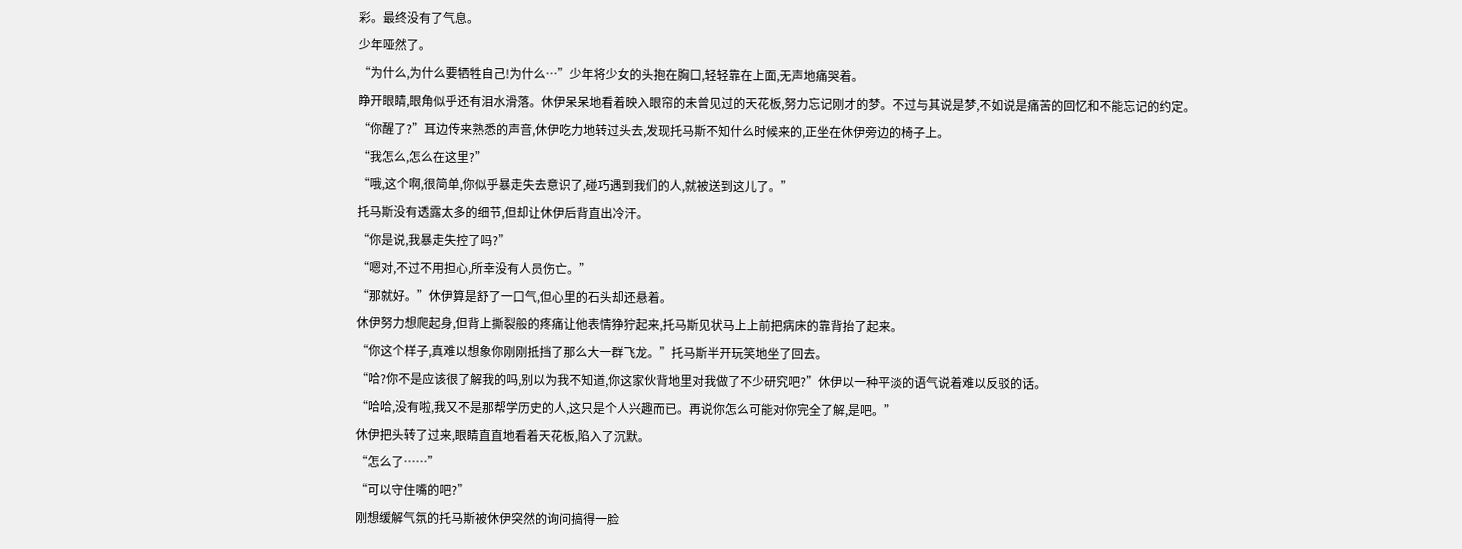彩。最终没有了气息。
少年哑然了。
“为什么,为什么要牺牲自己!为什么…”少年将少女的头抱在胸口,轻轻靠在上面,无声地痛哭着。
睁开眼睛,眼角似乎还有泪水滑落。休伊呆呆地看着映入眼帘的未曾见过的天花板,努力忘记刚才的梦。不过与其说是梦,不如说是痛苦的回忆和不能忘记的约定。
“你醒了?”耳边传来熟悉的声音,休伊吃力地转过头去,发现托马斯不知什么时候来的,正坐在休伊旁边的椅子上。
“我怎么,怎么在这里?”
“哦,这个啊,很简单,你似乎暴走失去意识了,碰巧遇到我们的人,就被送到这儿了。”
托马斯没有透露太多的细节,但却让休伊后背直出冷汗。
“你是说,我暴走失控了吗?”
“嗯对,不过不用担心,所幸没有人员伤亡。”
“那就好。”休伊算是舒了一口气,但心里的石头却还悬着。
休伊努力想爬起身,但背上撕裂般的疼痛让他表情狰狞起来,托马斯见状马上上前把病床的靠背抬了起来。
“你这个样子,真难以想象你刚刚抵挡了那么大一群飞龙。”托马斯半开玩笑地坐了回去。
“哈?你不是应该很了解我的吗,别以为我不知道,你这家伙背地里对我做了不少研究吧?”休伊以一种平淡的语气说着难以反驳的话。
“哈哈,没有啦,我又不是那帮学历史的人,这只是个人兴趣而已。再说你怎么可能对你完全了解,是吧。”
休伊把头转了过来,眼睛直直地看着天花板,陷入了沉默。
“怎么了……”
“可以守住嘴的吧?”
刚想缓解气氛的托马斯被休伊突然的询问搞得一脸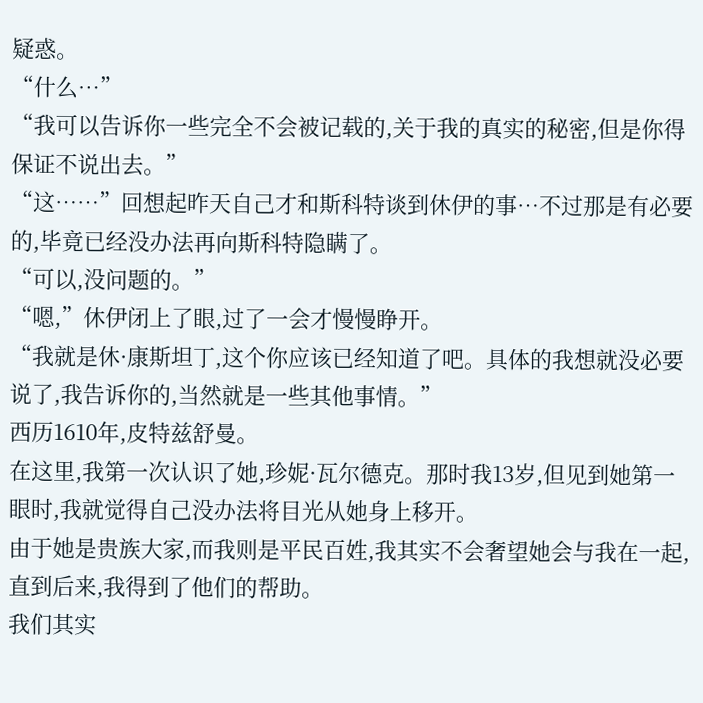疑惑。
“什么…”
“我可以告诉你一些完全不会被记载的,关于我的真实的秘密,但是你得保证不说出去。”
“这……”回想起昨天自己才和斯科特谈到休伊的事…不过那是有必要的,毕竟已经没办法再向斯科特隐瞒了。
“可以,没问题的。”
“嗯,”休伊闭上了眼,过了一会才慢慢睁开。
“我就是休·康斯坦丁,这个你应该已经知道了吧。具体的我想就没必要说了,我告诉你的,当然就是一些其他事情。”
西历1610年,皮特兹舒曼。
在这里,我第一次认识了她,珍妮·瓦尔德克。那时我13岁,但见到她第一眼时,我就觉得自己没办法将目光从她身上移开。
由于她是贵族大家,而我则是平民百姓,我其实不会奢望她会与我在一起,直到后来,我得到了他们的帮助。
我们其实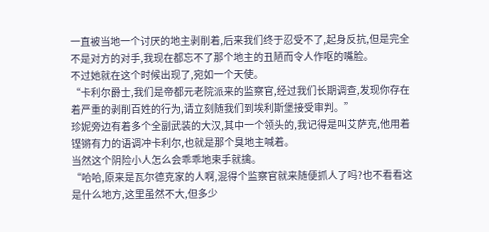一直被当地一个讨厌的地主剥削着,后来我们终于忍受不了,起身反抗,但是完全不是对方的对手,我现在都忘不了那个地主的丑陋而令人作呕的嘴脸。
不过她就在这个时候出现了,宛如一个天使。
“卡利尔爵士,我们是帝都元老院派来的监察官,经过我们长期调查,发现你存在着严重的剥削百姓的行为,请立刻随我们到埃利斯堡接受审判。”
珍妮旁边有着多个全副武装的大汉,其中一个领头的,我记得是叫艾萨克,他用着铿锵有力的语调冲卡利尔,也就是那个臭地主喊着。
当然这个阴险小人怎么会乖乖地束手就擒。
“哈哈,原来是瓦尔德克家的人啊,混得个监察官就来随便抓人了吗?也不看看这是什么地方,这里虽然不大,但多少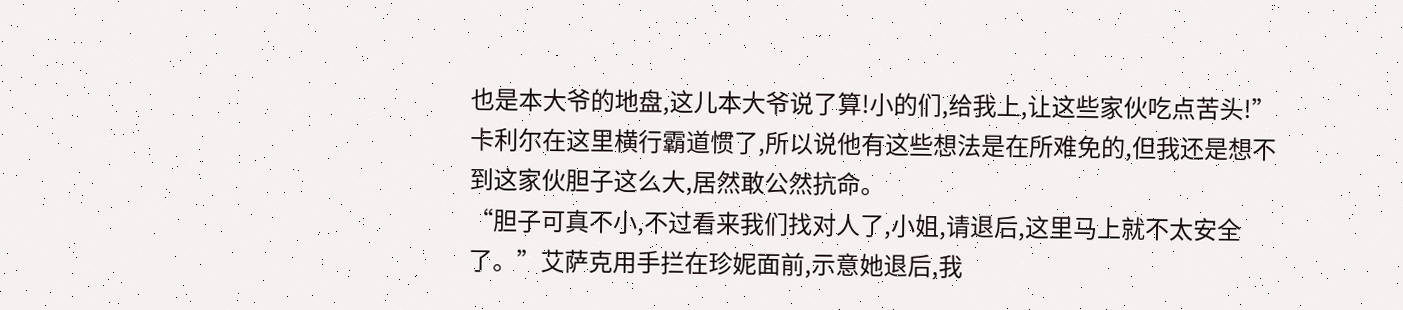也是本大爷的地盘,这儿本大爷说了算!小的们,给我上,让这些家伙吃点苦头!”
卡利尔在这里横行霸道惯了,所以说他有这些想法是在所难免的,但我还是想不到这家伙胆子这么大,居然敢公然抗命。
“胆子可真不小,不过看来我们找对人了,小姐,请退后,这里马上就不太安全了。”艾萨克用手拦在珍妮面前,示意她退后,我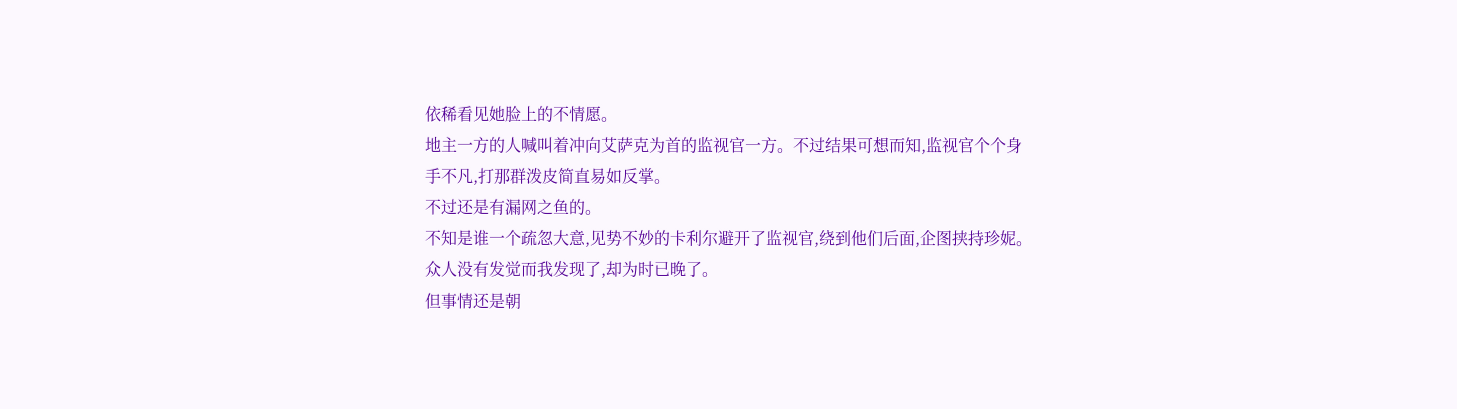依稀看见她脸上的不情愿。
地主一方的人喊叫着冲向艾萨克为首的监视官一方。不过结果可想而知,监视官个个身手不凡,打那群泼皮简直易如反掌。
不过还是有漏网之鱼的。
不知是谁一个疏忽大意,见势不妙的卡利尔避开了监视官,绕到他们后面,企图挟持珍妮。众人没有发觉而我发现了,却为时已晚了。
但事情还是朝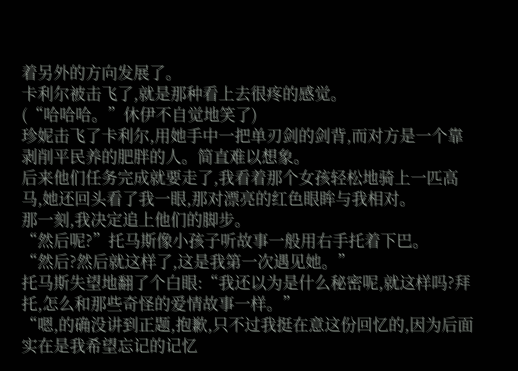着另外的方向发展了。
卡利尔被击飞了,就是那种看上去很疼的感觉。
(“哈哈哈。”休伊不自觉地笑了)
珍妮击飞了卡利尔,用她手中一把单刃剑的剑背,而对方是一个靠剥削平民养的肥胖的人。简直难以想象。
后来他们任务完成就要走了,我看着那个女孩轻松地骑上一匹高马,她还回头看了我一眼,那对漂亮的红色眼眸与我相对。
那一刻,我决定追上他们的脚步。
“然后呢?”托马斯像小孩子听故事一般用右手托着下巴。
“然后?然后就这样了,这是我第一次遇见她。”
托马斯失望地翻了个白眼:“我还以为是什么秘密呢,就这样吗?拜托,怎么和那些奇怪的爱情故事一样。”
“嗯,的确没讲到正题,抱歉,只不过我挺在意这份回忆的,因为后面实在是我希望忘记的记忆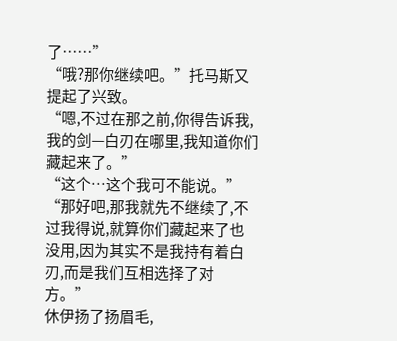了……”
“哦?那你继续吧。”托马斯又提起了兴致。
“嗯,不过在那之前,你得告诉我,我的剑—白刃在哪里,我知道你们藏起来了。”
“这个…这个我可不能说。”
“那好吧,那我就先不继续了,不过我得说,就算你们藏起来了也没用,因为其实不是我持有着白刃,而是我们互相选择了对方。”
休伊扬了扬眉毛,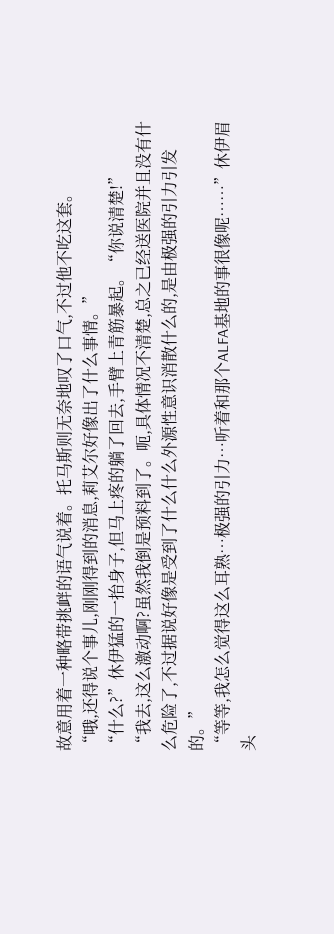故意用着一种略带挑衅的语气说着。托马斯则无奈地叹了口气,不过他不吃这套。
“哦,还得说个事儿,刚刚得到的消息,莉艾尔好像出了什么事情。”
“什么?”休伊猛的一抬身子,但马上疼的躺了回去,手臂上青筋暴起。“你说清楚!”
“我去,这么激动啊?虽然我倒是预料到了。呃,具体情况不清楚,总之已经送医院并且没有什么危险了,不过据说好像是受到了什么什么外源性意识消散什么的,是由极强的引力引发的。”
“等等,我怎么觉得这么耳熟…极强的引力…听着和那个ALFA基地的事很像呢……”休伊眉头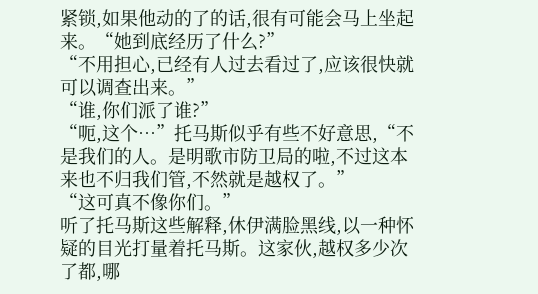紧锁,如果他动的了的话,很有可能会马上坐起来。“她到底经历了什么?”
“不用担心,已经有人过去看过了,应该很快就可以调查出来。”
“谁,你们派了谁?”
“呃,这个…”托马斯似乎有些不好意思,“不是我们的人。是明歌市防卫局的啦,不过这本来也不归我们管,不然就是越权了。”
“这可真不像你们。”
听了托马斯这些解释,休伊满脸黑线,以一种怀疑的目光打量着托马斯。这家伙,越权多少次了都,哪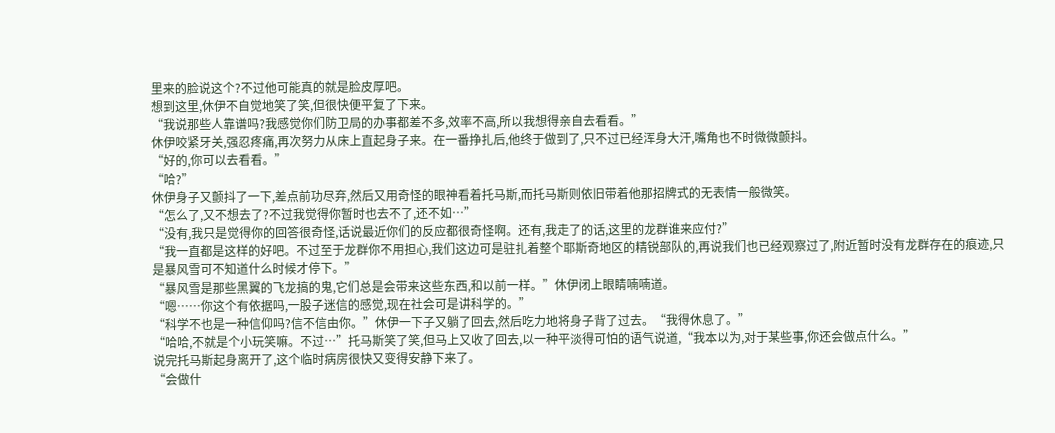里来的脸说这个?不过他可能真的就是脸皮厚吧。
想到这里,休伊不自觉地笑了笑,但很快便平复了下来。
“我说那些人靠谱吗?我感觉你们防卫局的办事都差不多,效率不高,所以我想得亲自去看看。”
休伊咬紧牙关,强忍疼痛,再次努力从床上直起身子来。在一番挣扎后,他终于做到了,只不过已经浑身大汗,嘴角也不时微微颤抖。
“好的,你可以去看看。”
“哈?”
休伊身子又颤抖了一下,差点前功尽弃,然后又用奇怪的眼神看着托马斯,而托马斯则依旧带着他那招牌式的无表情一般微笑。
“怎么了,又不想去了?不过我觉得你暂时也去不了,还不如…”
“没有,我只是觉得你的回答很奇怪,话说最近你们的反应都很奇怪啊。还有,我走了的话,这里的龙群谁来应付?”
“我一直都是这样的好吧。不过至于龙群你不用担心,我们这边可是驻扎着整个耶斯奇地区的精锐部队的,再说我们也已经观察过了,附近暂时没有龙群存在的痕迹,只是暴风雪可不知道什么时候才停下。”
“暴风雪是那些黑翼的飞龙搞的鬼,它们总是会带来这些东西,和以前一样。”休伊闭上眼睛喃喃道。
“嗯……你这个有依据吗,一股子迷信的感觉,现在社会可是讲科学的。”
“科学不也是一种信仰吗?信不信由你。”休伊一下子又躺了回去,然后吃力地将身子背了过去。“我得休息了。”
“哈哈,不就是个小玩笑嘛。不过…”托马斯笑了笑,但马上又收了回去,以一种平淡得可怕的语气说道,“我本以为,对于某些事,你还会做点什么。”
说完托马斯起身离开了,这个临时病房很快又变得安静下来了。
“会做什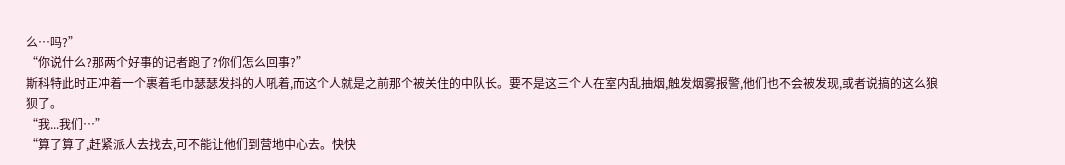么…吗?”
“你说什么?那两个好事的记者跑了?你们怎么回事?”
斯科特此时正冲着一个裹着毛巾瑟瑟发抖的人吼着,而这个人就是之前那个被关住的中队长。要不是这三个人在室内乱抽烟,触发烟雾报警,他们也不会被发现,或者说搞的这么狼狈了。
“我...我们…”
“算了算了,赶紧派人去找去,可不能让他们到营地中心去。快快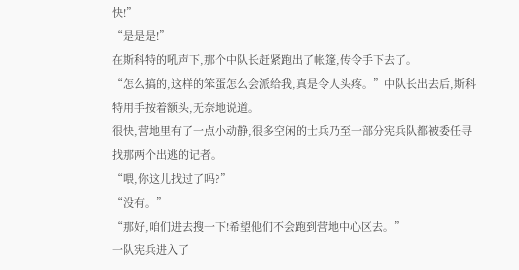快!”
“是是是!”
在斯科特的吼声下,那个中队长赶紧跑出了帐篷,传令手下去了。
“怎么搞的,这样的笨蛋怎么会派给我,真是令人头疼。”中队长出去后,斯科特用手按着额头,无奈地说道。
很快,营地里有了一点小动静,很多空闲的士兵乃至一部分宪兵队都被委任寻找那两个出逃的记者。
“喂,你这儿找过了吗?”
“没有。”
“那好,咱们进去搜一下!希望他们不会跑到营地中心区去。”
一队宪兵进入了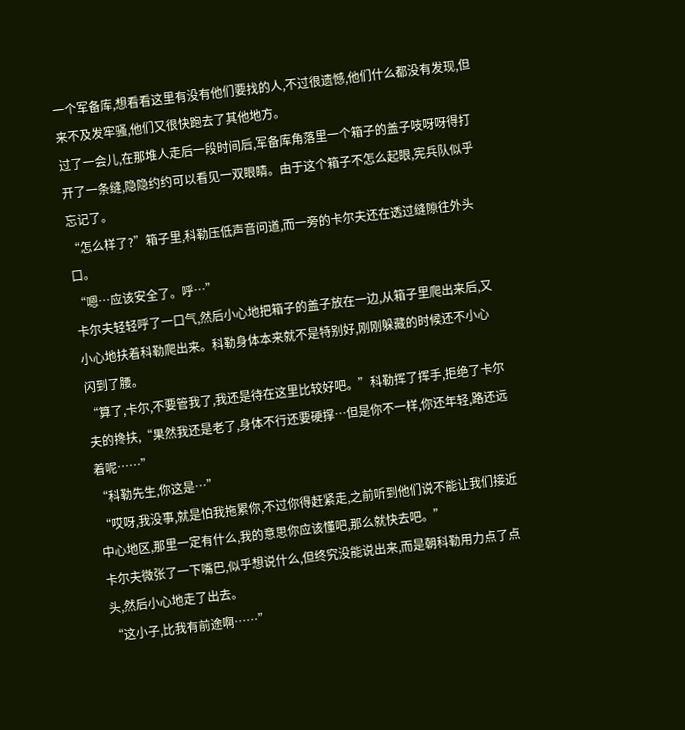一个军备库,想看看这里有没有他们要找的人,不过很遗憾,他们什么都没有发现,但来不及发牢骚,他们又很快跑去了其他地方。
过了一会儿,在那堆人走后一段时间后,军备库角落里一个箱子的盖子吱呀呀得打开了一条缝,隐隐约约可以看见一双眼睛。由于这个箱子不怎么起眼,宪兵队似乎忘记了。
“怎么样了?”箱子里,科勒压低声音问道,而一旁的卡尔夫还在透过缝隙往外头口。
“嗯…应该安全了。呼…”
卡尔夫轻轻呼了一口气,然后小心地把箱子的盖子放在一边,从箱子里爬出来后,又小心地扶着科勒爬出来。科勒身体本来就不是特别好,刚刚躲藏的时候还不小心闪到了腰。
“算了,卡尔,不要管我了,我还是待在这里比较好吧。”科勒挥了挥手,拒绝了卡尔夫的搀扶,“果然我还是老了,身体不行还要硬撑…但是你不一样,你还年轻,路还远着呢……”
“科勒先生,你这是…”
“哎呀,我没事,就是怕我拖累你,不过你得赶紧走,之前听到他们说不能让我们接近中心地区,那里一定有什么,我的意思你应该懂吧,那么就快去吧。”
卡尔夫微张了一下嘴巴,似乎想说什么,但终究没能说出来,而是朝科勒用力点了点头,然后小心地走了出去。
“这小子,比我有前途啊……”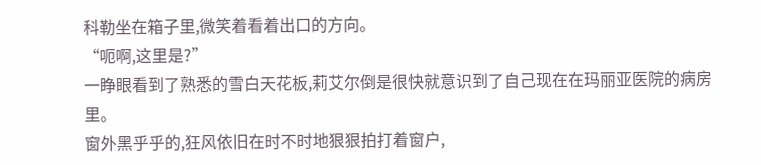科勒坐在箱子里,微笑着看着出口的方向。
“呃啊,这里是?”
一睁眼看到了熟悉的雪白天花板,莉艾尔倒是很快就意识到了自己现在在玛丽亚医院的病房里。
窗外黑乎乎的,狂风依旧在时不时地狠狠拍打着窗户,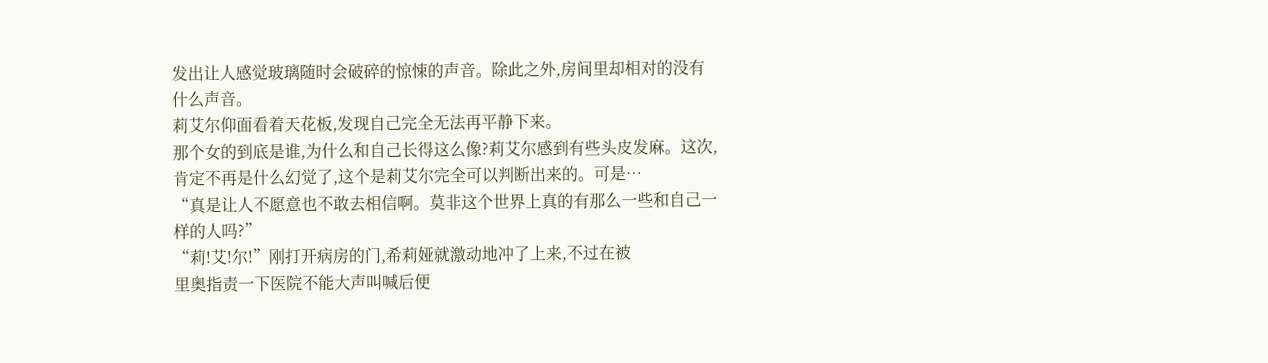发出让人感觉玻璃随时会破碎的惊悚的声音。除此之外,房间里却相对的没有什么声音。
莉艾尔仰面看着天花板,发现自己完全无法再平静下来。
那个女的到底是谁,为什么和自己长得这么像?莉艾尔感到有些头皮发麻。这次,肯定不再是什么幻觉了,这个是莉艾尔完全可以判断出来的。可是…
“真是让人不愿意也不敢去相信啊。莫非这个世界上真的有那么一些和自己一样的人吗?”
“莉!艾!尔!”刚打开病房的门,希莉娅就激动地冲了上来,不过在被
里奥指责一下医院不能大声叫喊后便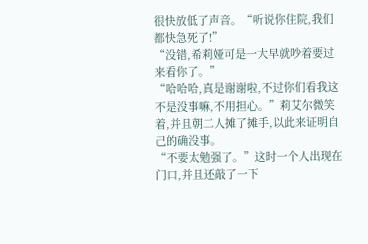很快放低了声音。“听说你住院,我们都快急死了!”
“没错,希莉娅可是一大早就吵着要过来看你了。”
“哈哈哈,真是谢谢啦,不过你们看我这不是没事嘛,不用担心。”莉艾尔微笑着,并且朝二人摊了摊手,以此来证明自己的确没事。
“不要太勉强了。”这时一个人出现在门口,并且还敲了一下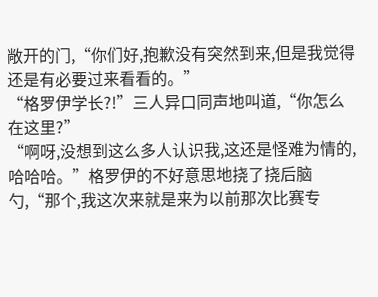敞开的门,“你们好,抱歉没有突然到来,但是我觉得还是有必要过来看看的。”
“格罗伊学长?!”三人异口同声地叫道,“你怎么在这里?”
“啊呀,没想到这么多人认识我,这还是怪难为情的,哈哈哈。”格罗伊的不好意思地挠了挠后脑勺,“那个,我这次来就是来为以前那次比赛专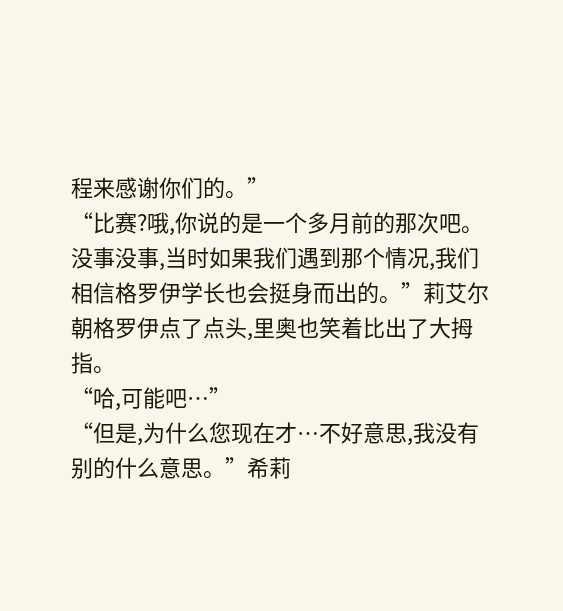程来感谢你们的。”
“比赛?哦,你说的是一个多月前的那次吧。没事没事,当时如果我们遇到那个情况,我们相信格罗伊学长也会挺身而出的。”莉艾尔朝格罗伊点了点头,里奥也笑着比出了大拇指。
“哈,可能吧…”
“但是,为什么您现在才…不好意思,我没有别的什么意思。”希莉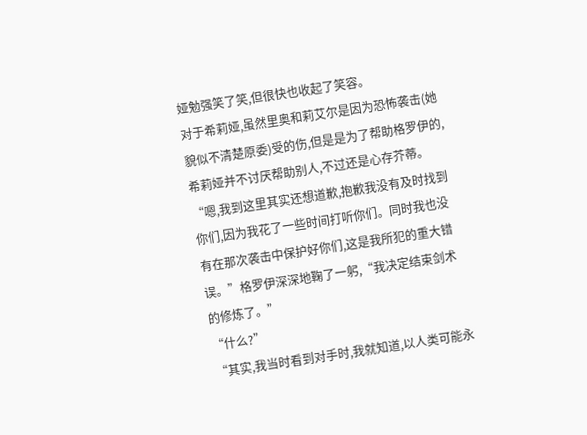娅勉强笑了笑,但很快也收起了笑容。
对于希莉娅,虽然里奥和莉艾尔是因为恐怖袭击(她貌似不清楚原委)受的伤,但是是为了帮助格罗伊的,希莉娅并不讨厌帮助别人,不过还是心存芥蒂。
“嗯,我到这里其实还想道歉,抱歉我没有及时找到你们,因为我花了一些时间打听你们。同时我也没有在那次袭击中保护好你们,这是我所犯的重大错误。”格罗伊深深地鞠了一躬,“我决定结束剑术的修炼了。”
“什么?”
“其实,我当时看到对手时,我就知道,以人类可能永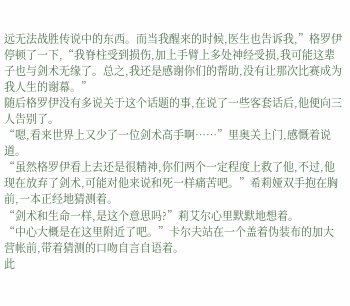远无法战胜传说中的东西。而当我醒来的时候,医生也告诉我,”格罗伊停顿了一下,“我脊柱受到损伤,加上手臂上多处神经受损,我可能这辈子也与剑术无缘了。总之,我还是感谢你们的帮助,没有让那次比赛成为我人生的谢幕。”
随后格罗伊没有多说关于这个话题的事,在说了一些客套话后,他便向三人告别了。
“嗯,看来世界上又少了一位剑术高手啊……”里奥关上门,感慨着说道。
“虽然格罗伊看上去还是很精神,你们两个一定程度上救了他,不过,他现在放弃了剑术,可能对他来说和死一样痛苦吧。”希莉娅双手抱在胸前,一本正经地猜测着。
“剑术和生命一样,是这个意思吗?”莉艾尔心里默默地想着。
“中心大概是在这里附近了吧。”卡尔夫站在一个盖着伪装布的加大营帐前,带着猜测的口吻自言自语着。
此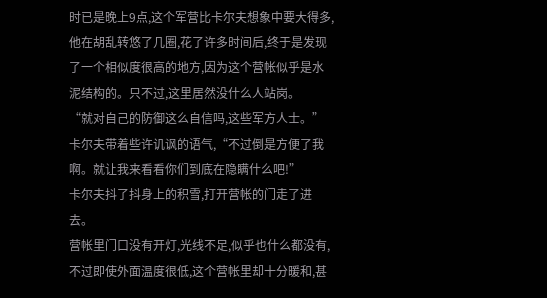时已是晚上9点,这个军营比卡尔夫想象中要大得多,他在胡乱转悠了几圈,花了许多时间后,终于是发现了一个相似度很高的地方,因为这个营帐似乎是水泥结构的。只不过,这里居然没什么人站岗。
“就对自己的防御这么自信吗,这些军方人士。”卡尔夫带着些许讥讽的语气,“不过倒是方便了我啊。就让我来看看你们到底在隐瞒什么吧!”
卡尔夫抖了抖身上的积雪,打开营帐的门走了进去。
营帐里门口没有开灯,光线不足,似乎也什么都没有,不过即使外面温度很低,这个营帐里却十分暖和,甚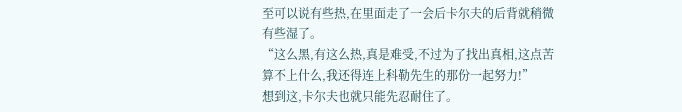至可以说有些热,在里面走了一会后卡尔夫的后背就稍微有些湿了。
“这么黑,有这么热,真是难受,不过为了找出真相,这点苦算不上什么,我还得连上科勒先生的那份一起努力!”
想到这,卡尔夫也就只能先忍耐住了。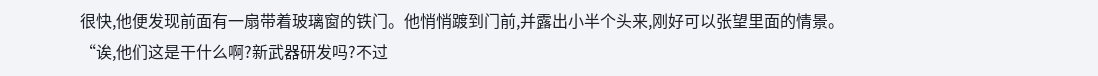很快,他便发现前面有一扇带着玻璃窗的铁门。他悄悄踱到门前,并露出小半个头来,刚好可以张望里面的情景。
“诶,他们这是干什么啊?新武器研发吗?不过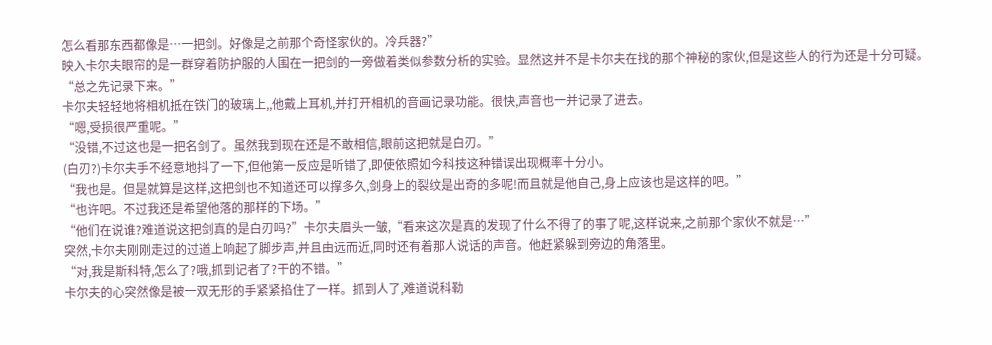怎么看那东西都像是…一把剑。好像是之前那个奇怪家伙的。冷兵器?”
映入卡尔夫眼帘的是一群穿着防护服的人围在一把剑的一旁做着类似参数分析的实验。显然这并不是卡尔夫在找的那个神秘的家伙,但是这些人的行为还是十分可疑。
“总之先记录下来。”
卡尔夫轻轻地将相机抵在铁门的玻璃上,,他戴上耳机,并打开相机的音画记录功能。很快,声音也一并记录了进去。
“嗯,受损很严重呢。”
“没错,不过这也是一把名剑了。虽然我到现在还是不敢相信,眼前这把就是白刃。”
(白刃?)卡尔夫手不经意地抖了一下,但他第一反应是听错了,即使依照如今科技这种错误出现概率十分小。
“我也是。但是就算是这样,这把剑也不知道还可以撑多久,剑身上的裂纹是出奇的多呢!而且就是他自己,身上应该也是这样的吧。”
“也许吧。不过我还是希望他落的那样的下场。”
“他们在说谁?难道说这把剑真的是白刃吗?”卡尔夫眉头一皱,“看来这次是真的发现了什么不得了的事了呢,这样说来,之前那个家伙不就是…”
突然,卡尔夫刚刚走过的过道上响起了脚步声,并且由远而近,同时还有着那人说话的声音。他赶紧躲到旁边的角落里。
“对,我是斯科特,怎么了?哦,抓到记者了?干的不错。”
卡尔夫的心突然像是被一双无形的手紧紧掐住了一样。抓到人了,难道说科勒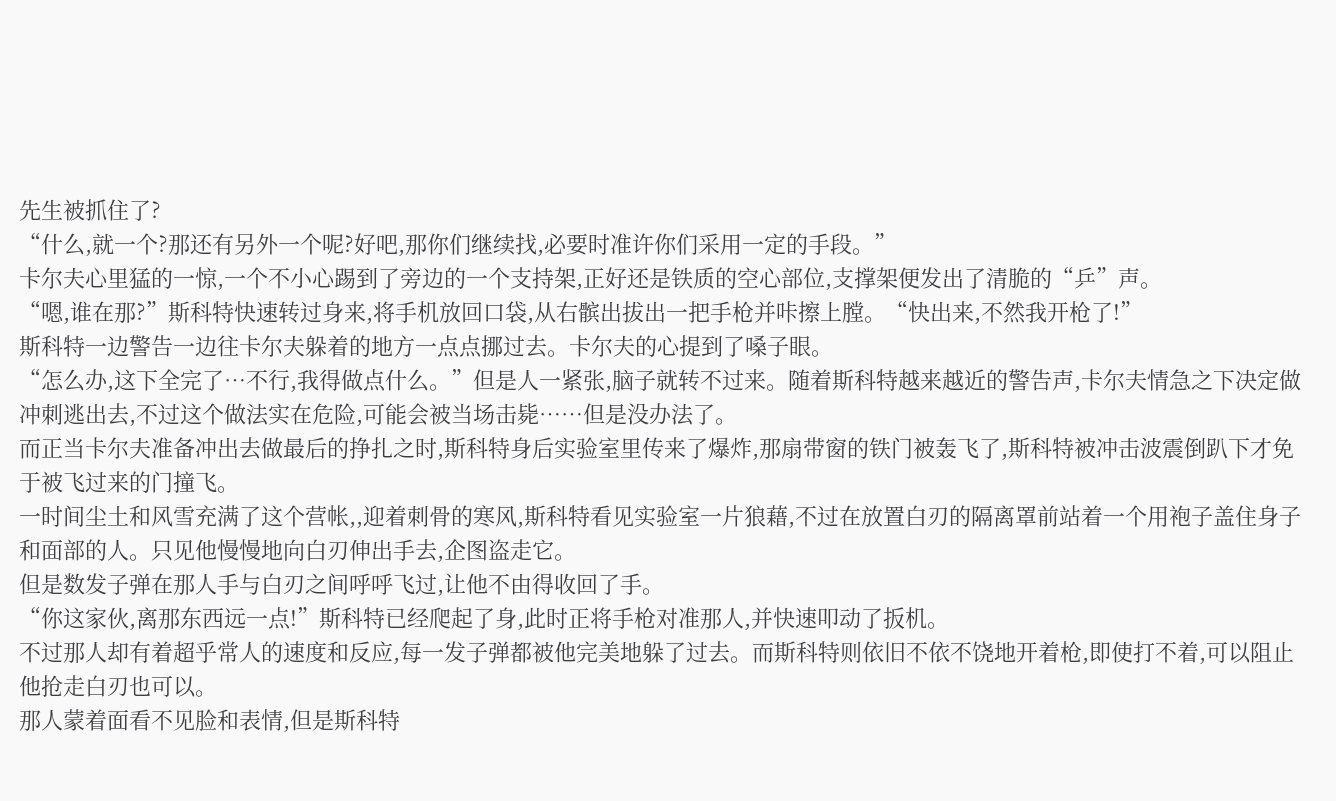先生被抓住了?
“什么,就一个?那还有另外一个呢?好吧,那你们继续找,必要时准许你们采用一定的手段。”
卡尔夫心里猛的一惊,一个不小心踢到了旁边的一个支持架,正好还是铁质的空心部位,支撑架便发出了清脆的“乒”声。
“嗯,谁在那?”斯科特快速转过身来,将手机放回口袋,从右髌出拔出一把手枪并咔擦上膛。“快出来,不然我开枪了!”
斯科特一边警告一边往卡尔夫躲着的地方一点点挪过去。卡尔夫的心提到了嗓子眼。
“怎么办,这下全完了…不行,我得做点什么。”但是人一紧张,脑子就转不过来。随着斯科特越来越近的警告声,卡尔夫情急之下决定做冲刺逃出去,不过这个做法实在危险,可能会被当场击毙……但是没办法了。
而正当卡尔夫准备冲出去做最后的挣扎之时,斯科特身后实验室里传来了爆炸,那扇带窗的铁门被轰飞了,斯科特被冲击波震倒趴下才免于被飞过来的门撞飞。
一时间尘土和风雪充满了这个营帐,,迎着刺骨的寒风,斯科特看见实验室一片狼藉,不过在放置白刃的隔离罩前站着一个用袍子盖住身子和面部的人。只见他慢慢地向白刃伸出手去,企图盗走它。
但是数发子弹在那人手与白刃之间呼呼飞过,让他不由得收回了手。
“你这家伙,离那东西远一点!”斯科特已经爬起了身,此时正将手枪对准那人,并快速叩动了扳机。
不过那人却有着超乎常人的速度和反应,每一发子弹都被他完美地躲了过去。而斯科特则依旧不依不饶地开着枪,即使打不着,可以阻止他抢走白刃也可以。
那人蒙着面看不见脸和表情,但是斯科特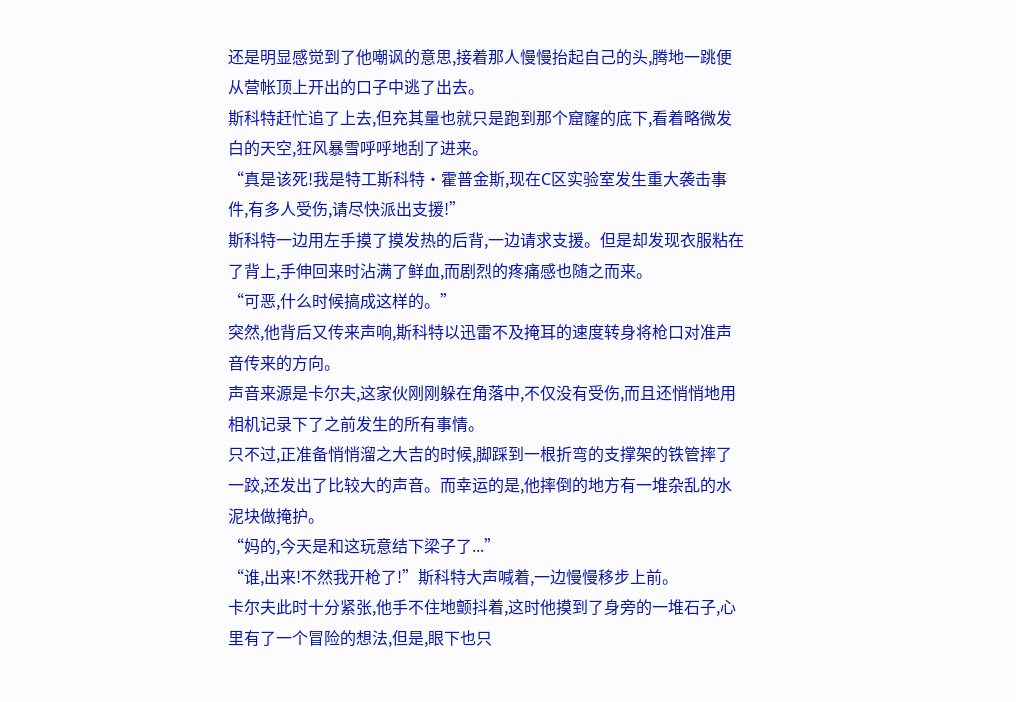还是明显感觉到了他嘲讽的意思,接着那人慢慢抬起自己的头,腾地一跳便从营帐顶上开出的口子中逃了出去。
斯科特赶忙追了上去,但充其量也就只是跑到那个窟窿的底下,看着略微发白的天空,狂风暴雪呼呼地刮了进来。
“真是该死!我是特工斯科特·霍普金斯,现在C区实验室发生重大袭击事件,有多人受伤,请尽快派出支援!”
斯科特一边用左手摸了摸发热的后背,一边请求支援。但是却发现衣服粘在了背上,手伸回来时沾满了鲜血,而剧烈的疼痛感也随之而来。
“可恶,什么时候搞成这样的。”
突然,他背后又传来声响,斯科特以迅雷不及掩耳的速度转身将枪口对准声音传来的方向。
声音来源是卡尔夫,这家伙刚刚躲在角落中,不仅没有受伤,而且还悄悄地用相机记录下了之前发生的所有事情。
只不过,正准备悄悄溜之大吉的时候,脚踩到一根折弯的支撑架的铁管摔了一跤,还发出了比较大的声音。而幸运的是,他摔倒的地方有一堆杂乱的水泥块做掩护。
“妈的,今天是和这玩意结下梁子了...”
“谁,出来!不然我开枪了!”斯科特大声喊着,一边慢慢移步上前。
卡尔夫此时十分紧张,他手不住地颤抖着,这时他摸到了身旁的一堆石子,心里有了一个冒险的想法,但是,眼下也只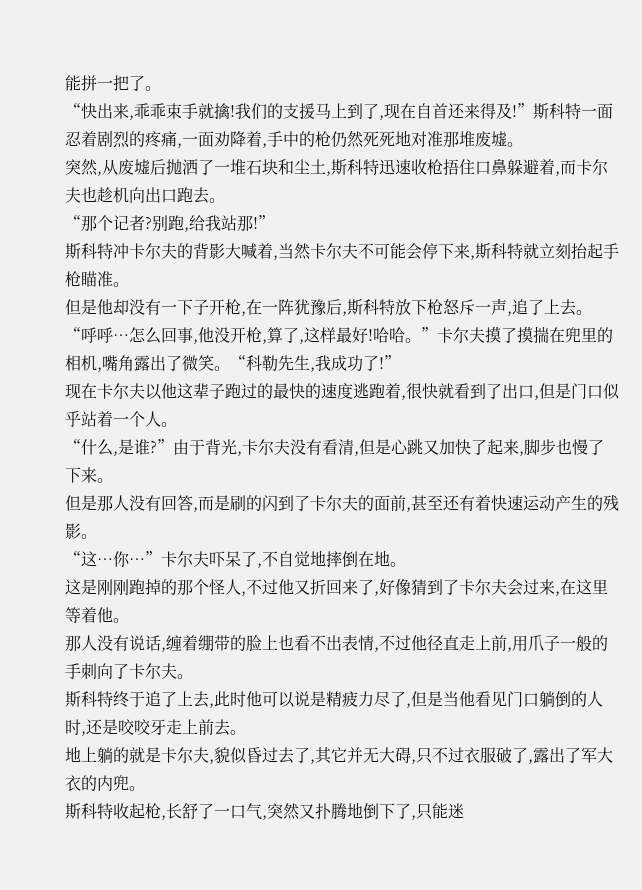能拼一把了。
“快出来,乖乖束手就擒!我们的支援马上到了,现在自首还来得及!”斯科特一面忍着剧烈的疼痛,一面劝降着,手中的枪仍然死死地对准那堆废墟。
突然,从废墟后抛洒了一堆石块和尘土,斯科特迅速收枪捂住口鼻躲避着,而卡尔夫也趁机向出口跑去。
“那个记者?别跑,给我站那!”
斯科特冲卡尔夫的背影大喊着,当然卡尔夫不可能会停下来,斯科特就立刻抬起手枪瞄准。
但是他却没有一下子开枪,在一阵犹豫后,斯科特放下枪怒斥一声,追了上去。
“呼呼…怎么回事,他没开枪,算了,这样最好!哈哈。”卡尔夫摸了摸揣在兜里的相机,嘴角露出了微笑。“科勒先生,我成功了!”
现在卡尔夫以他这辈子跑过的最快的速度逃跑着,很快就看到了出口,但是门口似乎站着一个人。
“什么,是谁?”由于背光,卡尔夫没有看清,但是心跳又加快了起来,脚步也慢了下来。
但是那人没有回答,而是刷的闪到了卡尔夫的面前,甚至还有着快速运动产生的残影。
“这…你…”卡尔夫吓呆了,不自觉地摔倒在地。
这是刚刚跑掉的那个怪人,不过他又折回来了,好像猜到了卡尔夫会过来,在这里等着他。
那人没有说话,缠着绷带的脸上也看不出表情,不过他径直走上前,用爪子一般的手刺向了卡尔夫。
斯科特终于追了上去,此时他可以说是精疲力尽了,但是当他看见门口躺倒的人时,还是咬咬牙走上前去。
地上躺的就是卡尔夫,貌似昏过去了,其它并无大碍,只不过衣服破了,露出了军大衣的内兜。
斯科特收起枪,长舒了一口气,突然又扑腾地倒下了,只能迷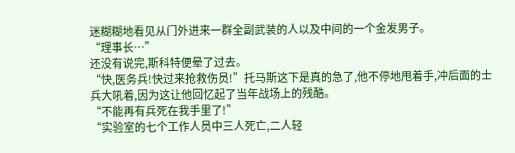迷糊糊地看见从门外进来一群全副武装的人以及中间的一个金发男子。
“理事长…”
还没有说完,斯科特便晕了过去。
“快,医务兵!快过来抢救伤员!”托马斯这下是真的急了,他不停地甩着手,冲后面的士兵大吼着,因为这让他回忆起了当年战场上的残酷。
“不能再有兵死在我手里了!”
“实验室的七个工作人员中三人死亡,二人轻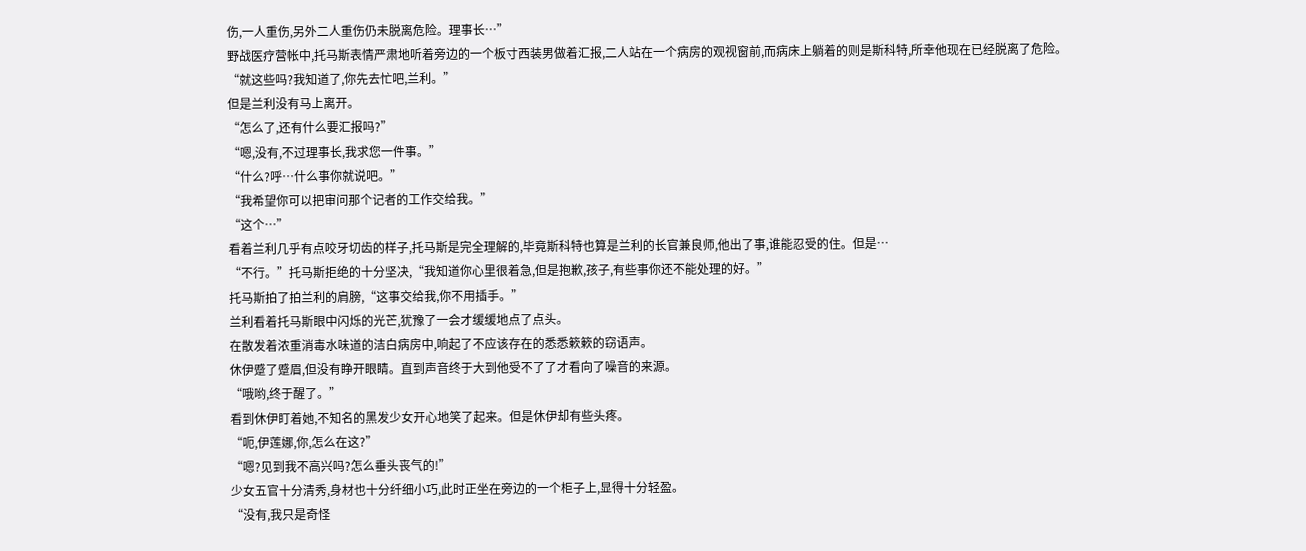伤,一人重伤,另外二人重伤仍未脱离危险。理事长…”
野战医疗营帐中,托马斯表情严肃地听着旁边的一个板寸西装男做着汇报,二人站在一个病房的观视窗前,而病床上躺着的则是斯科特,所幸他现在已经脱离了危险。
“就这些吗?我知道了,你先去忙吧,兰利。”
但是兰利没有马上离开。
“怎么了,还有什么要汇报吗?”
“嗯,没有,不过理事长,我求您一件事。”
“什么?呼…什么事你就说吧。”
“我希望你可以把审问那个记者的工作交给我。”
“这个…”
看着兰利几乎有点咬牙切齿的样子,托马斯是完全理解的,毕竟斯科特也算是兰利的长官兼良师,他出了事,谁能忍受的住。但是…
“不行。”托马斯拒绝的十分坚决,“我知道你心里很着急,但是抱歉,孩子,有些事你还不能处理的好。”
托马斯拍了拍兰利的肩膀,“这事交给我,你不用插手。”
兰利看着托马斯眼中闪烁的光芒,犹豫了一会才缓缓地点了点头。
在散发着浓重消毒水味道的洁白病房中,响起了不应该存在的悉悉簌簌的窃语声。
休伊蹙了蹙眉,但没有睁开眼睛。直到声音终于大到他受不了了才看向了噪音的来源。
“哦哟,终于醒了。”
看到休伊盯着她,不知名的黑发少女开心地笑了起来。但是休伊却有些头疼。
“呃,伊莲娜,你,怎么在这?”
“嗯?见到我不高兴吗?怎么垂头丧气的!”
少女五官十分清秀,身材也十分纤细小巧,此时正坐在旁边的一个柜子上,显得十分轻盈。
“没有,我只是奇怪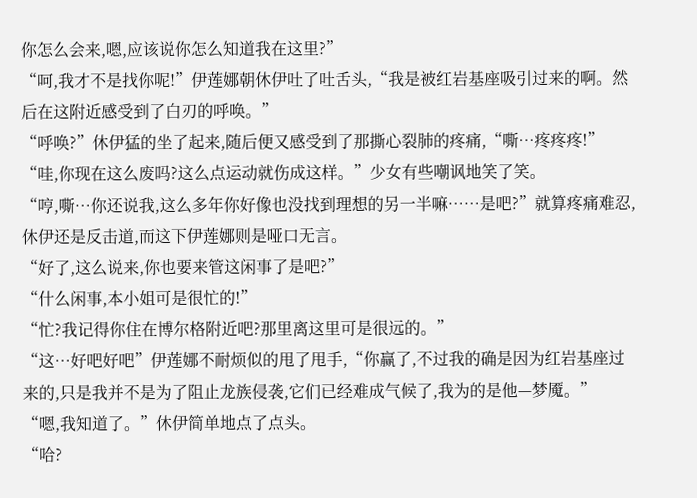你怎么会来,嗯,应该说你怎么知道我在这里?”
“呵,我才不是找你呢!”伊莲娜朝休伊吐了吐舌头,“我是被红岩基座吸引过来的啊。然后在这附近感受到了白刃的呼唤。”
“呼唤?”休伊猛的坐了起来,随后便又感受到了那撕心裂肺的疼痛,“嘶…疼疼疼!”
“哇,你现在这么废吗?这么点运动就伤成这样。”少女有些嘲讽地笑了笑。
“哼,嘶…你还说我,这么多年你好像也没找到理想的另一半嘛……是吧?”就算疼痛难忍,休伊还是反击道,而这下伊莲娜则是哑口无言。
“好了,这么说来,你也要来管这闲事了是吧?”
“什么闲事,本小姐可是很忙的!”
“忙?我记得你住在博尔格附近吧?那里离这里可是很远的。”
“这…好吧好吧”伊莲娜不耐烦似的甩了甩手,“你赢了,不过我的确是因为红岩基座过来的,只是我并不是为了阻止龙族侵袭,它们已经难成气候了,我为的是他—梦魇。”
“嗯,我知道了。”休伊简单地点了点头。
“哈?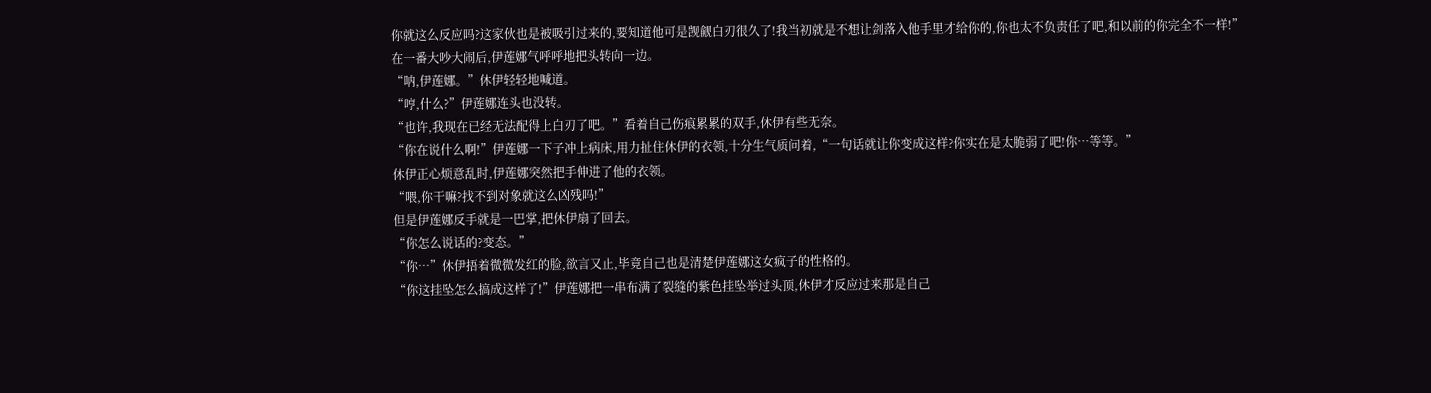你就这么反应吗?这家伙也是被吸引过来的,要知道他可是觊觎白刃很久了!我当初就是不想让剑落入他手里才给你的,你也太不负责任了吧,和以前的你完全不一样!”
在一番大吵大闹后,伊莲娜气呼呼地把头转向一边。
“呐,伊莲娜。”休伊轻轻地喊道。
“哼,什么?”伊莲娜连头也没转。
“也许,我现在已经无法配得上白刃了吧。”看着自己伤痕累累的双手,休伊有些无奈。
“你在说什么啊!”伊莲娜一下子冲上病床,用力扯住休伊的衣领,十分生气质问着,“一句话就让你变成这样?你实在是太脆弱了吧!你…等等。”
休伊正心烦意乱时,伊莲娜突然把手伸进了他的衣领。
“喂,你干嘛?找不到对象就这么凶残吗!”
但是伊莲娜反手就是一巴掌,把休伊扇了回去。
“你怎么说话的?变态。”
“你…”休伊捂着微微发红的脸,欲言又止,毕竟自己也是清楚伊莲娜这女疯子的性格的。
“你这挂坠怎么搞成这样了!”伊莲娜把一串布满了裂缝的紫色挂坠举过头顶,休伊才反应过来那是自己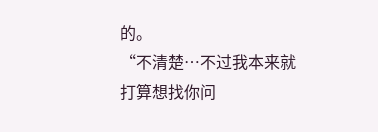的。
“不清楚…不过我本来就打算想找你问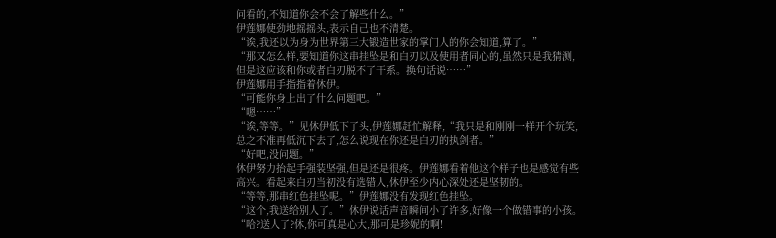问看的,不知道你会不会了解些什么。”
伊莲娜使劲地摇摇头,表示自己也不清楚。
“诶,我还以为身为世界第三大锻造世家的掌门人的你会知道,算了。”
“那又怎么样,要知道你这串挂坠是和白刃以及使用者同心的,虽然只是我猜测,但是这应该和你或者白刃脱不了干系。换句话说……”
伊莲娜用手指指着休伊。
“可能你身上出了什么问题吧。”
“嗯……”
“诶,等等。”见休伊低下了头,伊莲娜赶忙解释,“我只是和刚刚一样开个玩笑,总之不准再低沉下去了,怎么说现在你还是白刃的执剑者。”
“好吧,没问题。”
休伊努力抬起手强装坚强,但是还是很疼。伊莲娜看着他这个样子也是感觉有些高兴。看起来白刃当初没有选错人,休伊至少内心深处还是坚韧的。
“等等,那串红色挂坠呢。”伊莲娜没有发现红色挂坠。
“这个,我送给别人了。”休伊说话声音瞬间小了许多,好像一个做错事的小孩。
“哈?送人了?休,你可真是心大,那可是珍妮的啊!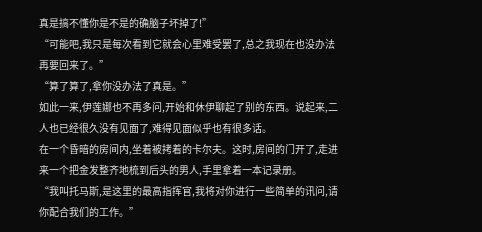真是搞不懂你是不是的确脑子坏掉了!”
“可能吧,我只是每次看到它就会心里难受罢了,总之我现在也没办法再要回来了。”
“算了算了,拿你没办法了真是。”
如此一来,伊莲娜也不再多问,开始和休伊聊起了别的东西。说起来,二人也已经很久没有见面了,难得见面似乎也有很多话。
在一个昏暗的房间内,坐着被拷着的卡尔夫。这时,房间的门开了,走进来一个把金发整齐地梳到后头的男人,手里拿着一本记录册。
“我叫托马斯,是这里的最高指挥官,我将对你进行一些简单的讯问,请你配合我们的工作。”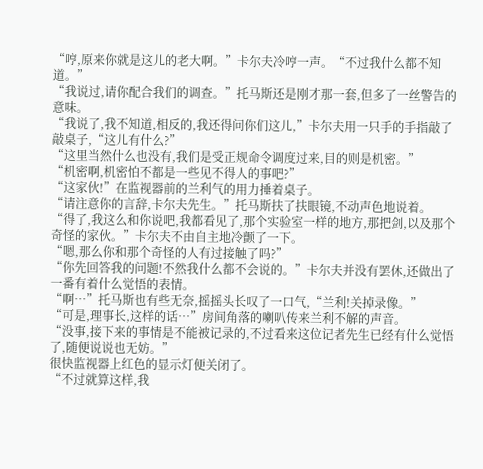“哼,原来你就是这儿的老大啊。”卡尔夫冷哼一声。“不过我什么都不知道。”
“我说过,请你配合我们的调查。”托马斯还是刚才那一套,但多了一丝警告的意味。
“我说了,我不知道,相反的,我还得问你们这儿,”卡尔夫用一只手的手指敲了敲桌子,“这儿有什么?”
“这里当然什么也没有,我们是受正规命令调度过来,目的则是机密。”
“机密啊,机密怕不都是一些见不得人的事吧?”
“这家伙!”在监视器前的兰利气的用力捶着桌子。
“请注意你的言辞,卡尔夫先生。”托马斯扶了扶眼镜,不动声色地说着。
“得了,我这么和你说吧,我都看见了,那个实验室一样的地方,那把剑,以及那个奇怪的家伙。”卡尔夫不由自主地冷颤了一下。
“嗯,那么你和那个奇怪的人有过接触了吗?”
“你先回答我的问题!不然我什么都不会说的。”卡尔夫并没有罢休,还做出了一番有着什么觉悟的表情。
“啊…”托马斯也有些无奈,摇摇头长叹了一口气,“兰利!关掉录像。”
“可是,理事长,这样的话…”房间角落的喇叭传来兰利不解的声音。
“没事,接下来的事情是不能被记录的,不过看来这位记者先生已经有什么觉悟了,随便说说也无妨。”
很快监视器上红色的显示灯便关闭了。
“不过就算这样,我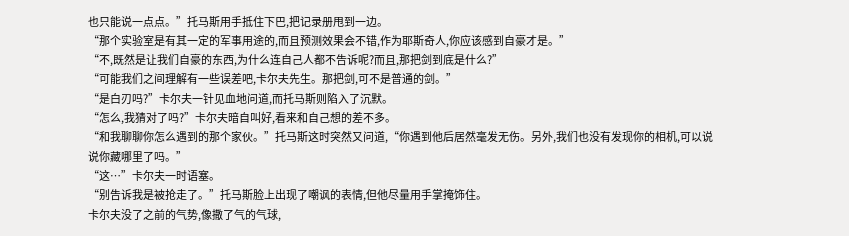也只能说一点点。”托马斯用手抵住下巴,把记录册甩到一边。
“那个实验室是有其一定的军事用途的,而且预测效果会不错,作为耶斯奇人,你应该感到自豪才是。”
“不,既然是让我们自豪的东西,为什么连自己人都不告诉呢?而且,那把剑到底是什么?”
“可能我们之间理解有一些误差吧,卡尔夫先生。那把剑,可不是普通的剑。”
“是白刃吗?”卡尔夫一针见血地问道,而托马斯则陷入了沉默。
“怎么,我猜对了吗?”卡尔夫暗自叫好,看来和自己想的差不多。
“和我聊聊你怎么遇到的那个家伙。”托马斯这时突然又问道,“你遇到他后居然毫发无伤。另外,我们也没有发现你的相机,可以说说你藏哪里了吗。”
“这…”卡尔夫一时语塞。
“别告诉我是被抢走了。”托马斯脸上出现了嘲讽的表情,但他尽量用手掌掩饰住。
卡尔夫没了之前的气势,像撒了气的气球,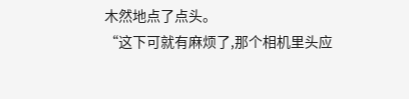木然地点了点头。
“这下可就有麻烦了,那个相机里头应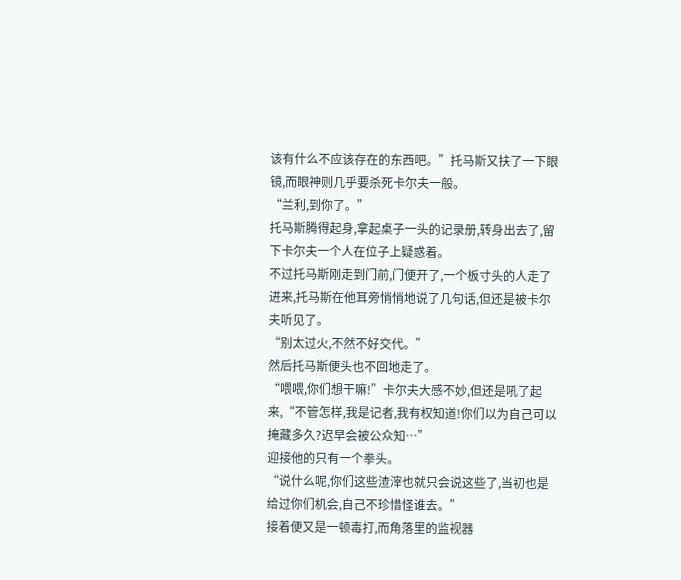该有什么不应该存在的东西吧。”托马斯又扶了一下眼镜,而眼神则几乎要杀死卡尔夫一般。
“兰利,到你了。”
托马斯腾得起身,拿起桌子一头的记录册,转身出去了,留下卡尔夫一个人在位子上疑惑着。
不过托马斯刚走到门前,门便开了,一个板寸头的人走了进来,托马斯在他耳旁悄悄地说了几句话,但还是被卡尔夫听见了。
“别太过火,不然不好交代。”
然后托马斯便头也不回地走了。
“喂喂,你们想干嘛!”卡尔夫大感不妙,但还是吼了起来,“不管怎样,我是记者,我有权知道!你们以为自己可以掩藏多久?迟早会被公众知…”
迎接他的只有一个拳头。
“说什么呢,你们这些渣滓也就只会说这些了,当初也是给过你们机会,自己不珍惜怪谁去。”
接着便又是一顿毒打,而角落里的监视器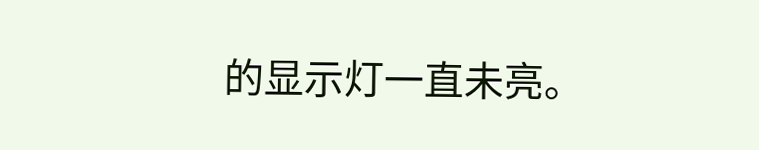的显示灯一直未亮。